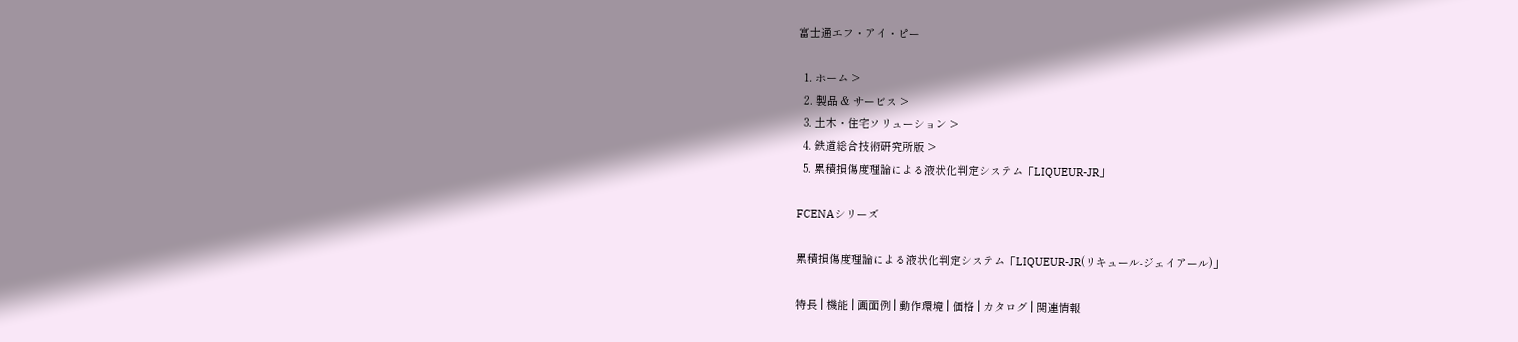富士通エフ・アイ・ピー

  1. ホーム >
  2. 製品 & サービス >
  3. 土木・住宅ソリューション >
  4. 鉄道総合技術研究所版 >
  5. 累積損傷度理論による液状化判定システム「LIQUEUR-JR」

FCENAシリーズ

累積損傷度理論による液状化判定システム「LIQUEUR-JR(リキュール-ジェイアール)」

特長 | 機能 | 画面例 | 動作環境 | 価格 | カタログ | 関連情報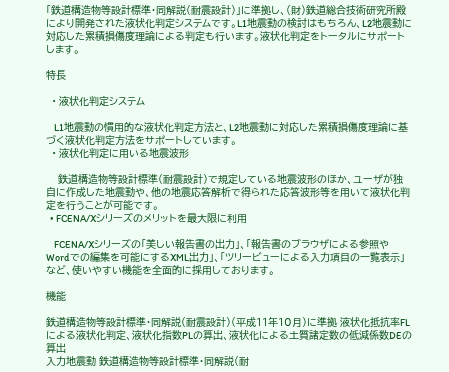「鉄道構造物等設計標準・同解説(耐震設計)」に準拠し、(財)鉄道総合技術研究所殿により開発された液状化判定システムです。L1地震動の検討はもちろん、L2地震動に対応した累積損傷度理論による判定も行います。液状化判定をトータルにサポートします。

特長

  • 液状化判定システム

    L1地震動の慣用的な液状化判定方法と、L2地震動に対応した累積損傷度理論に基づく液状化判定方法をサポートしています。
  • 液状化判定に用いる地震波形

    鉄道構造物等設計標準(耐震設計)で規定している地震波形のほか、ユーザが独自に作成した地震動や、他の地震応答解析で得られた応答波形等を用いて液状化判定を行うことが可能です。
  • FCENA/Xシリーズのメリットを最大限に利用

    FCENA/Xシリーズの「美しい報告書の出力」、「報告書のブラウザによる参照やWordでの編集を可能にするXML出力」、「ツリービューによる入力項目の一覧表示」など、使いやすい機能を全面的に採用しております。

機能

鉄道構造物等設計標準・同解説(耐震設計)(平成11年10月)に準拠 液状化抵抗率FLによる液状化判定、液状化指数PLの算出、液状化による土質諸定数の低減係数DEの算出
入力地震動 鉄道構造物等設計標準・同解説(耐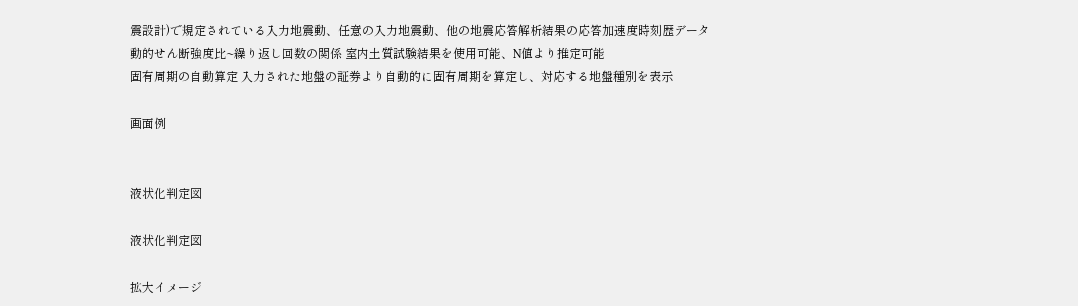震設計)で規定されている入力地震動、任意の入力地震動、他の地震応答解析結果の応答加速度時刻歴データ
動的せん断強度比~繰り返し回数の関係 室内土質試験結果を使用可能、N値より推定可能
固有周期の自動算定 入力された地盤の証券より自動的に固有周期を算定し、対応する地盤種別を表示

画面例


液状化判定図

液状化判定図

拡大イメージ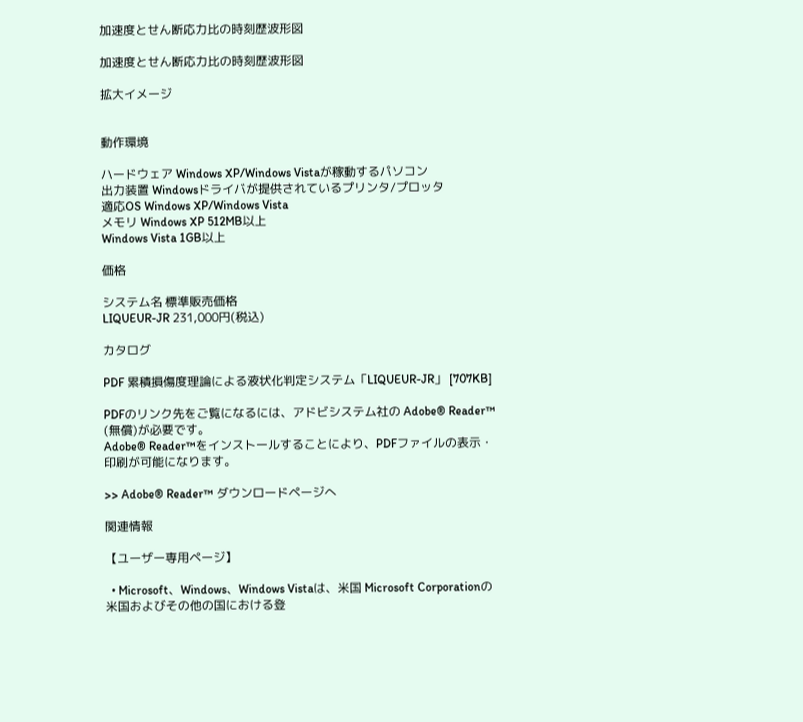加速度とせん断応力比の時刻歴波形図

加速度とせん断応力比の時刻歴波形図

拡大イメージ


動作環境

ハードウェア Windows XP/Windows Vistaが稼動するパソコン
出力装置 Windowsドライバが提供されているプリンタ/プロッタ
適応OS Windows XP/Windows Vista
メモリ Windows XP 512MB以上
Windows Vista 1GB以上

価格

システム名 標準販売価格
LIQUEUR-JR 231,000円(税込)

カタログ

PDF 累積損傷度理論による液状化判定システム「LIQUEUR-JR」 [707KB]

PDFのリンク先をご覧になるには、アドビシステム社の Adobe® Reader™ (無償)が必要です。
Adobe® Reader™をインストールすることにより、PDFファイルの表示・印刷が可能になります。

>> Adobe® Reader™ ダウンロードページへ

関連情報

【ユーザー専用ページ】

  • Microsoft、Windows、Windows Vistaは、米国 Microsoft Corporationの米国およびその他の国における登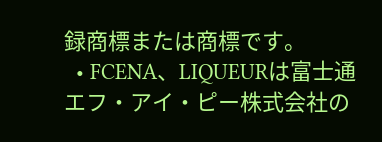録商標または商標です。
  • FCENA、LIQUEURは富士通エフ・アイ・ピー株式会社の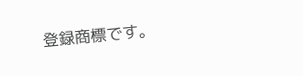登録商標です。